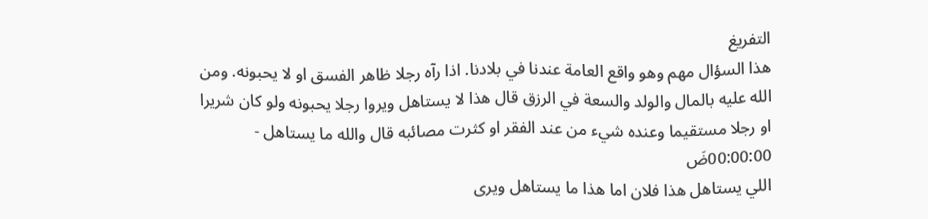التفريغ
هذا السؤال مهم وهو واقع العامة عندنا في بلادنا. اذا رآه رجلا ظاهر الفسق او لا يحبونه. ومن الله عليه بالمال والولد والسعة في الرزق قال هذا لا يستاهل ويروا رجلا يحبونه ولو كان شريرا او رجلا مستقيما وعنده شيء من عند الفقر او كثرت مصائبه قال والله ما يستاهل - 00:00:00ضَ
اللي يستاهل هذا فلان اما هذا ما يستاهل ويرى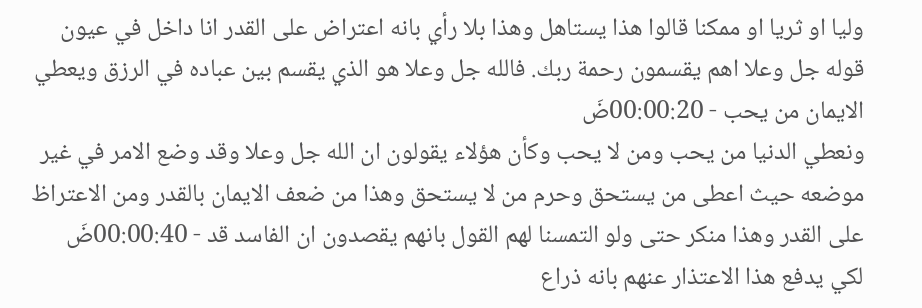وليا او ثريا او ممكنا قالوا هذا يستاهل وهذا بلا رأي بانه اعتراض على القدر انا داخل في عيون قوله جل وعلا اهم يقسمون رحمة ربك. فالله جل وعلا هو الذي يقسم بين عباده في الرزق ويعطي الايمان من يحب - 00:00:20ضَ
ونعطي الدنيا من يحب ومن لا يحب وكأن هؤلاء يقولون ان الله جل وعلا وقد وضع الامر في غير موضعه حيث اعطى من يستحق وحرم من لا يستحق وهذا من ضعف الايمان بالقدر ومن الاعتراظ على القدر وهذا منكر حتى ولو التمسنا لهم القول بانهم يقصدون ان الفاسد قد - 00:00:40ضَ
لكي يدفع هذا الاعتذار عنهم بانه ذراع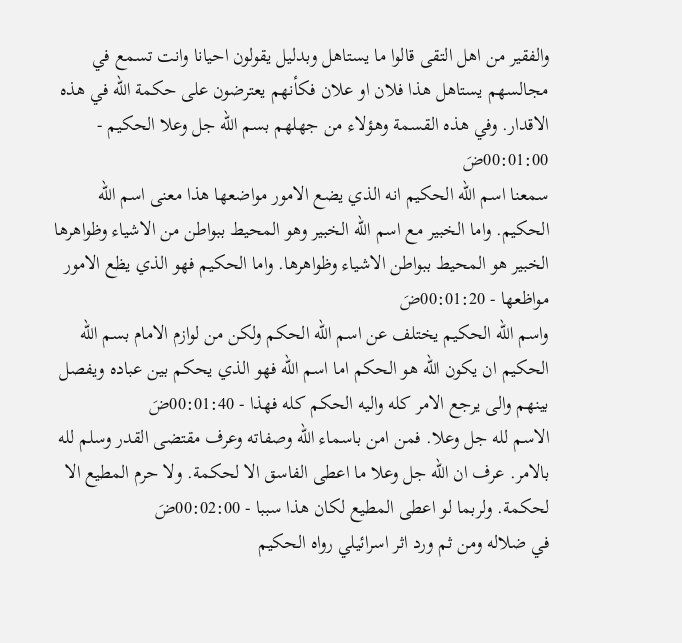والفقير من اهل التقى قالوا ما يستاهل وبدليل يقولون احيانا وانت تسمع في مجالسهم يستاهل هذا فلان او علان فكأنهم يعترضون على حكمة الله في هذه الاقدار. وفي هذه القسمة وهؤلاء من جهلهم بسم الله جل وعلا الحكيم - 00:01:00ضَ
سمعنا اسم الله الحكيم انه الذي يضع الامور مواضعها هذا معنى اسم الله الحكيم. واما الخبير مع اسم الله الخبير وهو المحيط ببواطن من الاشياء وظواهرها الخبير هو المحيط ببواطن الاشياء وظواهرها. واما الحكيم فهو الذي يظع الامور مواظعها - 00:01:20ضَ
واسم الله الحكيم يختلف عن اسم الله الحكم ولكن من لوازم الامام بسم الله الحكيم ان يكون الله هو الحكم اما اسم الله فهو الذي يحكم بين عباده ويفصل بينهم والى يرجع الامر كله واليه الحكم كله فهذا - 00:01:40ضَ
الاسم لله جل وعلا. فمن امن باسماء الله وصفاته وعرف مقتضى القدر وسلم لله بالامر. عرف ان الله جل وعلا ما اعطى الفاسق الا لحكمة. ولا حرم المطيع الا لحكمة. ولربما لو اعطى المطيع لكان هذا سببا - 00:02:00ضَ
في ضلاله ومن ثم ورد اثر اسرائيلي رواه الحكيم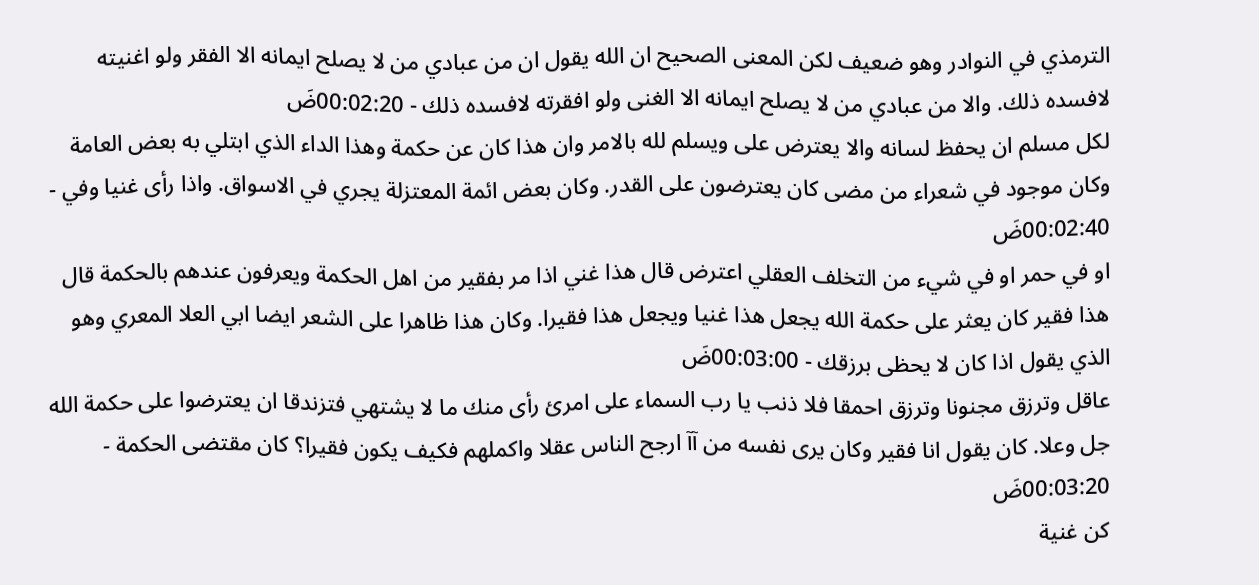الترمذي في النوادر وهو ضعيف لكن المعنى الصحيح ان الله يقول ان من عبادي من لا يصلح ايمانه الا الفقر ولو اغنيته لافسده ذلك. والا من عبادي من لا يصلح ايمانه الا الغنى ولو افقرته لافسده ذلك - 00:02:20ضَ
لكل مسلم ان يحفظ لسانه والا يعترض على ويسلم لله بالامر وان هذا كان عن حكمة وهذا الداء الذي ابتلي به بعض العامة وكان موجود في شعراء من مضى كان يعترضون على القدر. وكان بعض ائمة المعتزلة يجري في الاسواق. واذا رأى غنيا وفي - 00:02:40ضَ
او في حمر او في شيء من التخلف العقلي اعترض قال هذا غني اذا مر بفقير من اهل الحكمة ويعرفون عندهم بالحكمة قال هذا فقير كان يعثر على حكمة الله يجعل هذا غنيا ويجعل هذا فقيرا. وكان هذا ظاهرا على الشعر ايضا ابي العلا المعري وهو الذي يقول اذا كان لا يحظى برزقك - 00:03:00ضَ
عاقل وترزق مجنونا وترزق احمقا فلا ذنب يا رب السماء على امرئ رأى منك ما لا يشتهي فتزندقا ان يعترضوا على حكمة الله جل وعلا. كان يقول انا فقير وكان يرى نفسه من آآ ارجح الناس عقلا واكملهم فكيف يكون فقيرا؟ كان مقتضى الحكمة - 00:03:20ضَ
كن غنية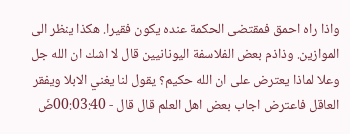واذا راه احمق فمقتضى الحكمة عنده يكون فقيرا. هكذا ينظر الى الموازين. وذاذم بعض الفلاسفة اليونانيين قال لا اشك ان الله جل وعلا لماذا يعترض على ان الله حكيم؟ يقول لنا يغني الابلا ويفقر العاقل فاعترض اجاب بعض اهل العلم قال قال - 00:03:40ضَ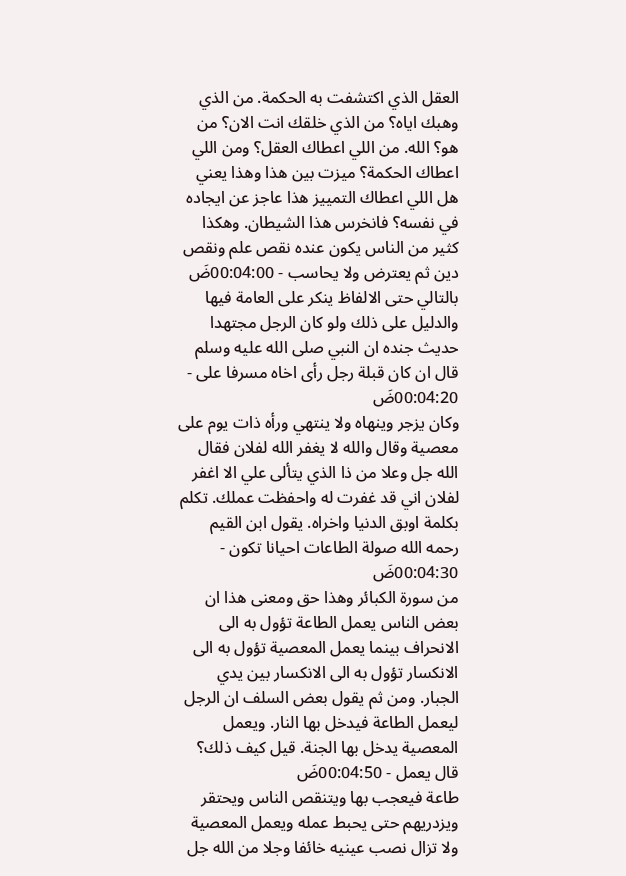العقل الذي اكتشفت به الحكمة. من الذي وهبك اياه؟ من الذي خلقك انت الان؟ من هو؟ الله. من اللي اعطاك العقل؟ ومن اللي اعطاك الحكمة؟ ميزت بين هذا وهذا يعني هل اللي اعطاك التمييز هذا عاجز عن ايجاده في نفسه؟ فانخرس هذا الشيطان. وهكذا كثير من الناس يكون عنده نقص علم ونقص دين ثم يعترض ولا يحاسب - 00:04:00ضَ
بالتالي حتى الالفاظ ينكر على العامة فيها والدليل على ذلك ولو كان الرجل مجتهدا حديث جنده ان النبي صلى الله عليه وسلم قال ان كان قبلة رجل رأى اخاه مسرفا على - 00:04:20ضَ
وكان يزجر وينهاه ولا ينتهي ورأه ذات يوم على معصية وقال والله لا يغفر الله لفلان فقال الله جل وعلا من ذا الذي يتألى علي الا اغفر لفلان اني قد غفرت له واحفظت عملك. تكلم بكلمة اوبق الدنيا واخراه. يقول ابن القيم رحمه الله صولة الطاعات احيانا تكون - 00:04:30ضَ
من سورة الكبائر وهذا حق ومعنى هذا ان بعض الناس يعمل الطاعة تؤول به الى الانحراف بينما يعمل المعصية تؤول به الى الانكسار تؤول به الى الانكسار بين يدي الجبار. ومن ثم يقول بعض السلف ان الرجل ليعمل الطاعة فيدخل بها النار. ويعمل المعصية يدخل بها الجنة. قيل كيف ذلك؟ قال يعمل - 00:04:50ضَ
طاعة فيعجب بها ويتنقص الناس ويحتقر ويزدريهم حتى يحبط عمله ويعمل المعصية ولا تزال نصب عينيه خائفا وجلا من الله جل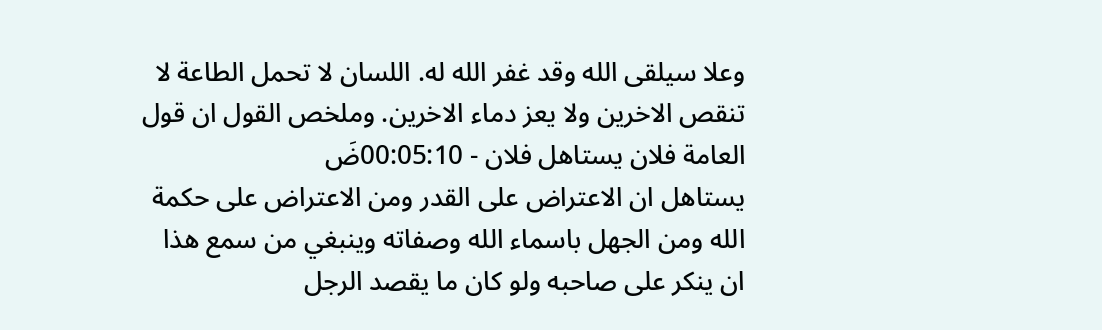وعلا سيلقى الله وقد غفر الله له. اللسان لا تحمل الطاعة لا تنقص الاخرين ولا يعز دماء الاخرين. وملخص القول ان قول العامة فلان يستاهل فلان - 00:05:10ضَ
يستاهل ان الاعتراض على القدر ومن الاعتراض على حكمة الله ومن الجهل باسماء الله وصفاته وينبغي من سمع هذا ان ينكر على صاحبه ولو كان ما يقصد الرجل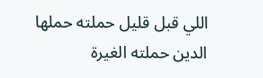اللي قبل قليل حملته حملها الدين حملته الغيرة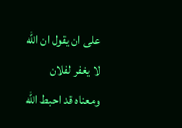على ان يقول ان الله لا يغفر لفلان ومعناه قد احبط الله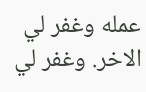عمله وغفر لي الاخر. وغفر لي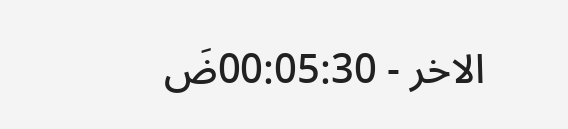الاخر - 00:05:30ضَ